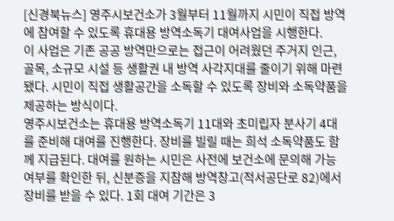[신경북뉴스] 영주시보건소가 3월부터 11월까지 시민이 직접 방역에 참여할 수 있도록 휴대용 방역소독기 대여사업을 시행한다.
이 사업은 기존 공공 방역만으로는 접근이 어려웠던 주거지 인근, 골목, 소규모 시설 등 생활권 내 방역 사각지대를 줄이기 위해 마련됐다. 시민이 직접 생활공간을 소독할 수 있도록 장비와 소독약품을 제공하는 방식이다.
영주시보건소는 휴대용 방역소독기 11대와 초미립자 분사기 4대를 준비해 대여를 진행한다. 장비를 빌릴 때는 희석 소독약품도 함께 지급된다. 대여를 원하는 시민은 사전에 보건소에 문의해 가능 여부를 확인한 뒤, 신분증을 지참해 방역창고(적서공단로 82)에서 장비를 받을 수 있다. 1회 대여 기간은 3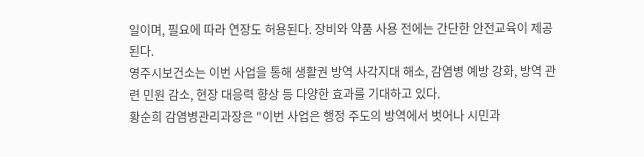일이며, 필요에 따라 연장도 허용된다. 장비와 약품 사용 전에는 간단한 안전교육이 제공된다.
영주시보건소는 이번 사업을 통해 생활권 방역 사각지대 해소, 감염병 예방 강화, 방역 관련 민원 감소, 현장 대응력 향상 등 다양한 효과를 기대하고 있다.
황순희 감염병관리과장은 "이번 사업은 행정 주도의 방역에서 벗어나 시민과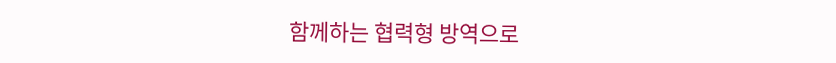함께하는 협력형 방역으로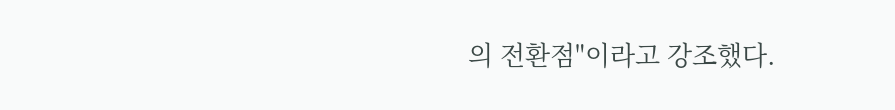의 전환점"이라고 강조했다.